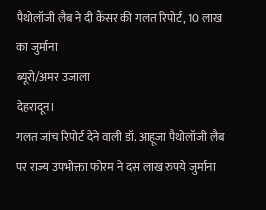पैथोलॉजी लैब ने दी कैंसर की गलत रिपोर्ट, 10 लाख का जुर्माना
ब्यूरो/अमर उजाला
देहरादून।
गलत जांच रिपोर्ट देने वाली डॉ. आहूजा पैथोलॉजी लैब पर राज्य उपभोक्ता फोरम ने दस लाख रुपये जुर्माना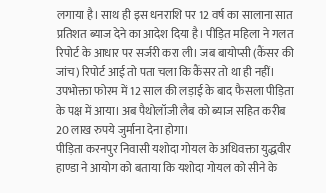लगाया है। साथ ही इस धनराशि पर 12 वर्ष का सालाना सात प्रतिशत ब्याज देने का आदेश दिया है। पीड़ित महिला ने गलत रिपोर्ट के आधार पर सर्जरी करा ली। जब बायोप्सी (कैंसर की जांच) रिपोर्ट आई तो पता चला कि कैंसर तो था ही नहीं। उपभोक्ता फोरम में 12 साल की लड़ाई के बाद फैसला पीड़िता के पक्ष में आया। अब पैथोलॉजी लैब को ब्याज सहित करीब 20 लाख रुपये जुर्माना देना होगा।
पीड़िता करनपुर निवासी यशोदा गोयल के अधिवक्ता युद्धवीर हाण्डा ने आयोग को बताया कि यशोदा गोयल को सीने के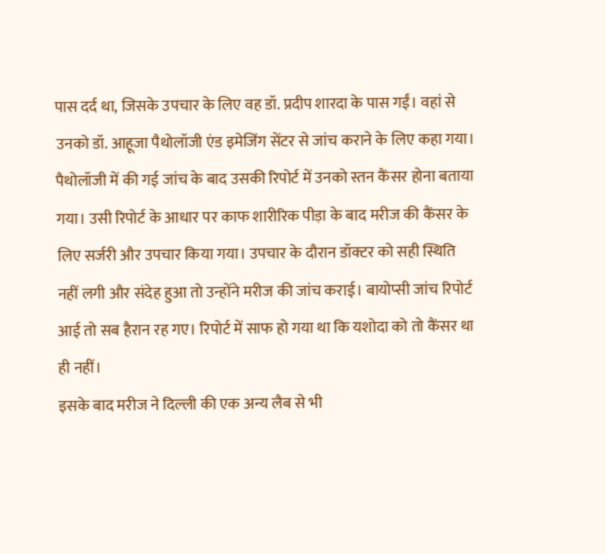पास दर्द था, जिसके उपचार के लिए वह डॉ. प्रदीप शारदा के पास गईं। वहां से उनको डॉ. आहूजा पैथोलॉजी एंड इमेजिंग सेंटर से जांच कराने के लिए कहा गया। पैथोलॉजी में की गई जांच के बाद उसकी रिपोर्ट में उनको स्तन कैंसर होना बताया गया। उसी रिपोर्ट के आधार पर काफ शारीरिक पीड़ा के बाद मरीज की कैंसर के लिए सर्जरी और उपचार किया गया। उपचार के दौरान डॉक्टर को सही स्थिति नहीं लगी और संदेह हुआ तो उन्होंने मरीज की जांच कराई। बायोप्सी जांच रिपोर्ट आई तो सब हैरान रह गए। रिपोर्ट में साफ हो गया था कि यशोदा को तो कैंसर था ही नहीं।
इसके बाद मरीज ने दिल्ली की एक अन्य लैब से भी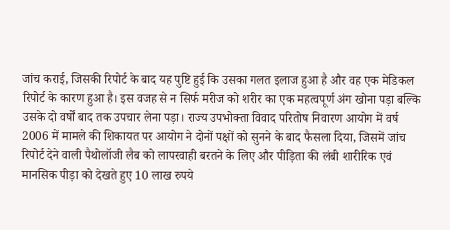जांच कराई, जिसकी रिपोर्ट के बाद यह पुष्टि हुई कि उसका गलत इलाज हुआ है और वह एक मेडिकल रिपोर्ट के कारण हुआ है। इस वजह से न सिर्फ मरीज को शरीर का एक महत्वपूर्ण अंग खोना पड़ा बल्कि उसके दो वर्षों बाद तक उपचार लेना पड़ा। राज्य उपभोक्ता विवाद परितोष निवारण आयोग में वर्ष 2006 में मामले की शिकायत पर आयोग ने दोनों पक्षों को सुनने के बाद फैसला दिया, जिसमें जांच रिपोर्ट देने वाली पैथोलॉजी लैब को लापरवाही बरतने के लिए और पीड़िता की लंबी शारीरिक एवं मानसिक पीड़ा को देखते हुए 10 लाख रुपये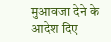मुआवजा देने के आदेश दिए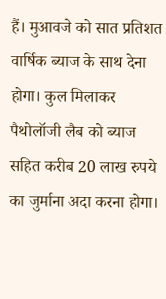हैं। मुआवजे को सात प्रतिशत वार्षिक ब्याज के साथ देना होगा। कुल मिलाकर पैथोलॉजी लैब को ब्याज सहित करीब 20 लाख रुपये का जुर्माना अदा करना होगा।